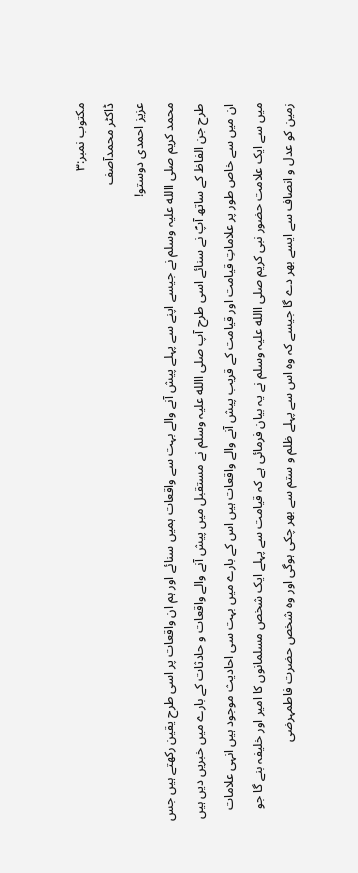مکتوب نمبر:۳
ڈاکٹر محمدآصف
عزیز احمدی دوستو!
محمد کریم صلی االله علیہ وسلم نے جیسے اپنے سے پہلے پیش آنے والے بہت سے واقعات ہمیں سنائے اور ہم ان واقعات پر اسی طرح یقین رکھتے ہیں جس طرح جن الفاظ کے ساتھ آپؐ نے سنائے اسی طرح آپ صلی االله علیہ وسلم نے مستقبل میں پیش آنے والے واقعات و حادثات کے بارے میں خبریں دیں ہیں ان میں سے خاص طور پر علاماتِ قیامت اور قیامت کے قریب پیش آنے والے واقعات ہیں اس کے بارے میں بہت سی احادیث موجود ہیں انہی علامات میں سے ایک علامت حضور نبی کریم صلی االله علیہ وسلم نے یہ بیان فرمائی ہے کہ قیامت سے پہلے ایک شخص مسلمانوں کا امیر اور خلیفہ بنے گا جو زمین کو عدل و انصاف سے ایسے بھر دے گا جیسے کہ وہ اس سے پہلے ظلم و ستم سے بھر چکی ہوگی اور وہ شخص حضرت فاطمہرضی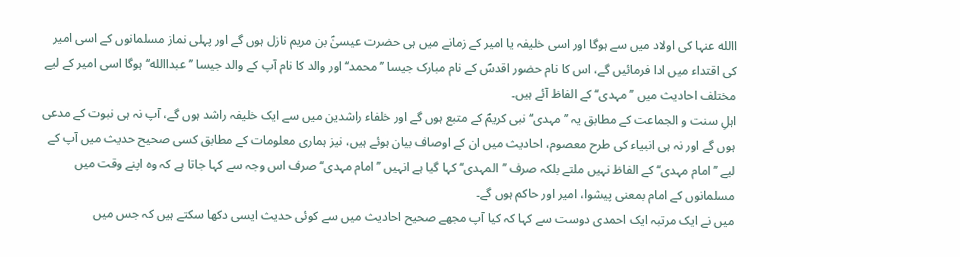االله عنہا کی اولاد میں سے ہوگا اور اسی خلیفہ یا امیر کے زمانے میں ہی حضرت عیسیٰؑ بن مریم نازل ہوں گے اور پہلی نماز مسلمانوں کے اسی امیر کی اقتداء میں ادا فرمائیں گے، اس کا نام حضور اقدسؐ کے نام مبارک جیسا ’’محمد‘‘ اور والد کا نام آپ کے والد جیسا ’’عبداالله‘‘ ہوگا اسی امیر کے لیے مختلف احادیث میں ’’مہدی‘‘ کے الفاظ آئے ہیں۔
اہلِ سنت و الجماعت کے مطابق یہ ’’مہدی‘‘ نبی کریمؐ کے متبع ہوں گے اور خلفاء راشدین میں سے ایک خلیفہ راشد ہوں گے، آپ نہ ہی نبوت کے مدعی ہوں گے اور نہ ہی انبیاء کی طرح معصوم، احادیث میں ان کے اوصاف بیان ہوئے ہیں، نیز ہماری معلومات کے مطابق کسی صحیح حدیث میں آپ کے لیے ’’امام مہدی‘‘ کے الفاظ نہیں ملتے بلکہ صرف ’’المہدی‘‘ کہا گیا ہے انہیں ’’امام مہدی‘‘ صرف اس وجہ سے کہا جاتا ہے کہ وہ اپنے وقت میں مسلمانوں کے امام بمعنی پیشوا، امیر اور حاکم ہوں گے۔
میں نے ایک مرتبہ ایک احمدی دوست سے کہا کہ کیا آپ مجھے صحیح احادیث میں سے کوئی حدیث ایسی دکھا سکتے ہیں کہ جس میں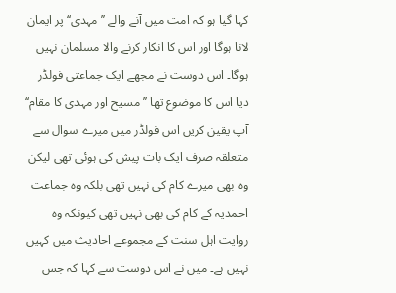کہا گیا ہو کہ امت میں آنے والے ’’مہدی‘‘ پر ایمان لانا ہوگا اور اس کا انکار کرنے والا مسلمان نہیں ہوگا۔ اس دوست نے مجھے ایک جماعتی فولڈر دیا اس کا موضوع تھا ’’مسیح اور مہدی کا مقام‘‘ آپ یقین کریں اس فولڈر میں میرے سوال سے متعلقہ صرف ایک بات پیش کی ہوئی تھی لیکن وہ بھی میرے کام کی نہیں تھی بلکہ وہ جماعت احمدیہ کے کام کی بھی نہیں تھی کیونکہ وہ روایت اہل سنت کے مجموعے احادیث میں کہیں نہیں ہے۔ میں نے اس دوست سے کہا کہ جس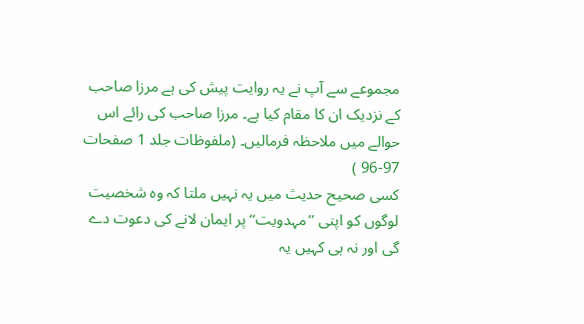مجموعے سے آپ نے یہ روایت پیش کی ہے مرزا صاحب کے نزدیک ان کا مقام کیا ہے۔ مرزا صاحب کی رائے اس حوالے میں ملاحظہ فرمالیں۔ (ملفوظات جلد 1 صفحات 97-96 )
کسی صحیح حدیث میں یہ نہیں ملتا کہ وہ شخصیت لوگوں کو اپنی ’’مہدویت‘‘ پر ایمان لانے کی دعوت دے گی اور نہ ہی کہیں یہ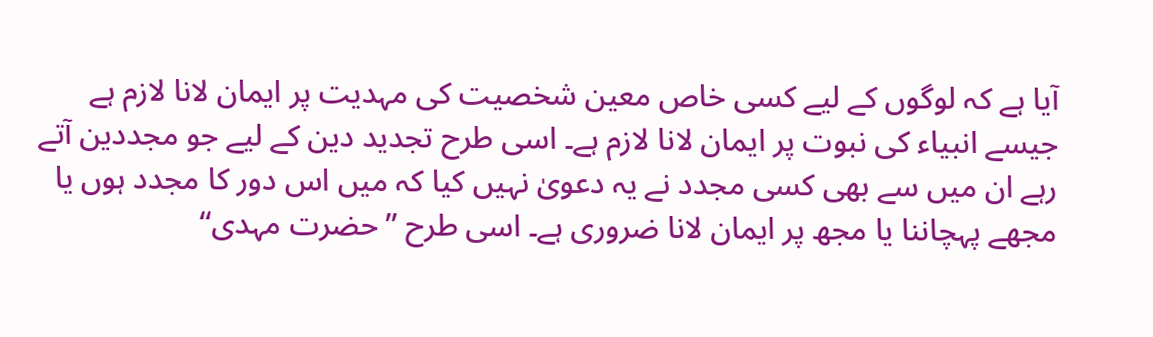آیا ہے کہ لوگوں کے لیے کسی خاص معین شخصیت کی مہدیت پر ایمان لانا لازم ہے جیسے انبیاء کی نبوت پر ایمان لانا لازم ہے۔ اسی طرح تجدید دین کے لیے جو مجددین آتے رہے ان میں سے بھی کسی مجدد نے یہ دعویٰ نہیں کیا کہ میں اس دور کا مجدد ہوں یا مجھے پہچاننا یا مجھ پر ایمان لانا ضروری ہے۔ اسی طرح ’’حضرت مہدی‘‘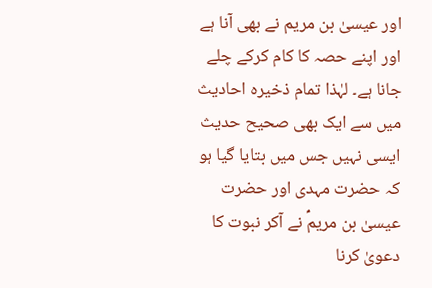اور عیسیٰ بن مریم نے بھی آنا ہے اور اپنے حصہ کا کام کرکے چلے جانا ہے۔ لہٰذا تمام ذخیرہ احادیث میں سے ایک بھی صحیح حدیث ایسی نہیں جس میں بتایا گیا ہو کہ حضرت مہدی اور حضرت عیسیٰ بن مریمؑ نے آکر نبوت کا دعویٰ کرنا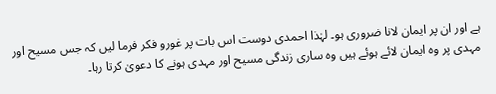ہے اور ان پر ایمان لانا ضروری ہو۔ لہٰذا احمدی دوست اس بات پر غورو فکر فرما لیں کہ جس مسیح اور مہدی پر وہ ایمان لائے ہوئے ہیں وہ ساری زندگی مسیح اور مہدی ہونے کا دعویٰ کرتا رہا۔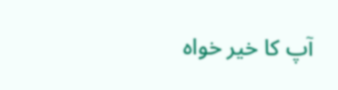آپ کا خیر خواہ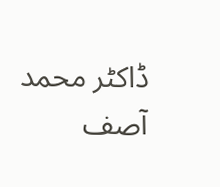ڈاکٹر محمد آصف